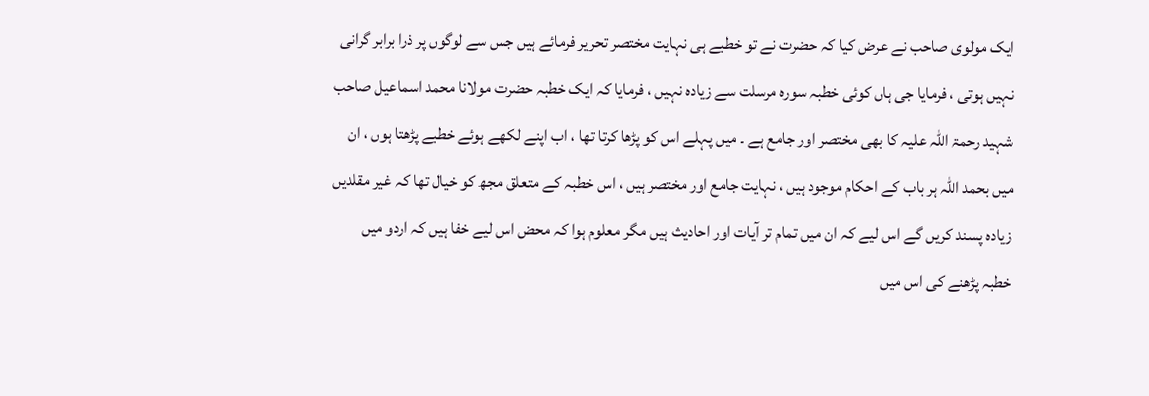ایک مولوی صاحب نے عرض کیا کہ حضرت نے تو خطبے ہی نہایت مختصر تحریر فرمائے ہیں جس سے لوگوں پر ذرا برابر گرانی نہیں ہوتی ، فرمایا جی ہاں کوئی خطبہ سورہ مرسلت سے زیادہ نہیں ، فرمایا کہ ایک خطبہ حضرت مولانا محمد اسماعیل صاحب شہید رحمۃ اللہ علیہ کا بھی مختصر اور جامع ہے ۔ میں پہلے اس کو پڑھا کرتا تھا ، اب اپنے لکھے ہوئے خطبے پڑھتا ہوں ، ان میں بحمد اللہ ہر باب کے احکام موجود ہیں ، نہایت جامع اور مختصر ہیں ، اس خطبہ کے متعلق مجھ کو خیال تھا کہ غیر مقلدیں زیادہ پسند کریں گے اس لیے کہ ان میں تمام تر آیات اور احادیث ہیں مگر معلوم ہوا کہ محض اس لیے خفا ہیں کہ اردو میں خطبہ پڑھنے کی اس میں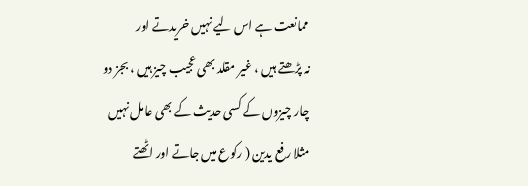ممانعت ہے اس لیے نہیں خریدتے اور
نہ پڑھتے ہیں ، غیر مقلد بھی عجیب چیز ہیں ، بجز دو چار چیزوں کے کسی حدیث کے بھی عامل نہیں مثلا رفع یدین ( رکوع میں جاتے اور اٹھتے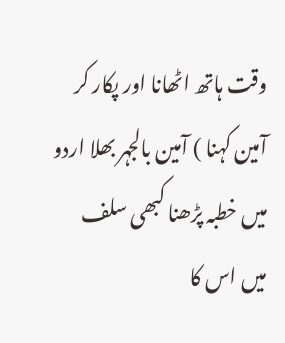وقت ہاتھ اٹھانا اور پکار کر آمین کہنا ) آمین بالجہر بھلا اردو میں خطبہ پڑھنا کبھی سلف میں اس کا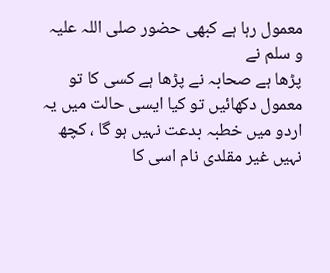معمول رہا ہے کبھی حضور صلی اللہ علیہ و سلم نے
پڑھا ہے صحابہ نے پڑھا ہے کسی کا تو معمول دکھائیں تو کیا ایسی حالت میں یہ اردو میں خطبہ بدعت نہیں ہو گا ، کچھ نہیں غیر مقلدی نام اسی کا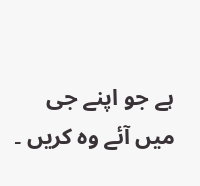ہے جو اپنے جی میں آئے وہ کریں ۔